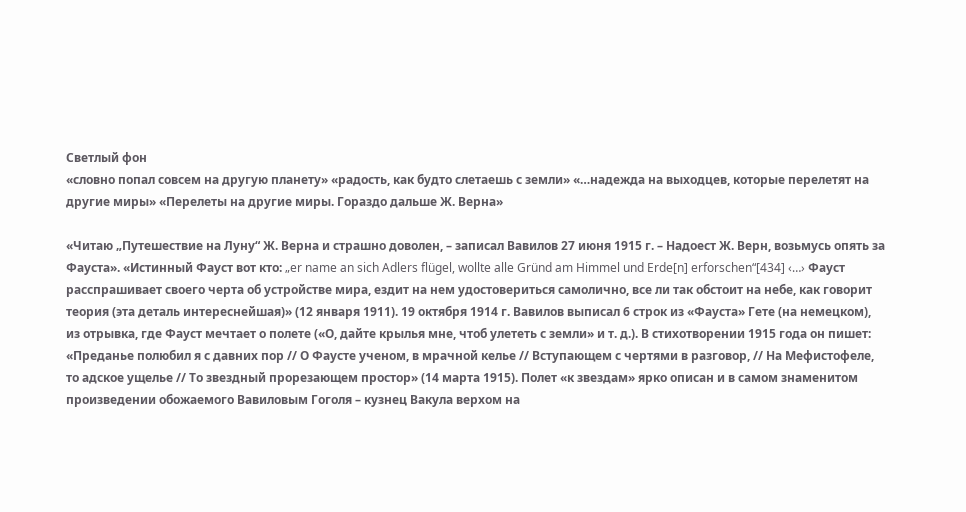Светлый фон
«словно попал совсем на другую планету» «радость, как будто слетаешь с земли» «…надежда на выходцев, которые перелетят на другие миры» «Перелеты на другие миры. Гораздо дальше Ж. Верна»

«Читаю „Путешествие на Луну“ Ж. Верна и страшно доволен, – записал Вавилов 27 июня 1915 г. – Надоест Ж. Верн, возьмусь опять за Фауста». «Истинный Фауст вот кто: „er name an sich Adlers flügel, wollte alle Gründ am Himmel und Erde[n] erforschen“[434] ‹…› Фауст расспрашивает своего черта об устройстве мира, ездит на нем удостовериться самолично, все ли так обстоит на небе, как говорит теория (эта деталь интереснейшая)» (12 января 1911). 19 октября 1914 г. Вавилов выписал 6 строк из «Фауста» Гете (на немецком), из отрывка, где Фауст мечтает о полете («О, дайте крылья мне, чтоб улететь с земли» и т. д.). В стихотворении 1915 года он пишет: «Преданье полюбил я с давних пор // О Фаусте ученом, в мрачной келье // Вступающем с чертями в разговор, // На Мефистофеле, то адское ущелье // То звездный прорезающем простор» (14 марта 1915). Полет «к звездам» ярко описан и в самом знаменитом произведении обожаемого Вавиловым Гоголя – кузнец Вакула верхом на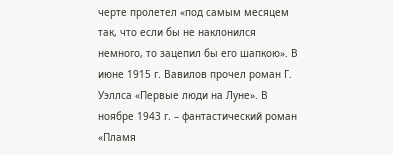черте пролетел «под самым месяцем так, что если бы не наклонился немного, то зацепил бы его шапкою». В июне 1915 г. Вавилов прочел роман Г. Уэллса «Первые люди на Луне». В ноябре 1943 г. – фантастический роман «Пламя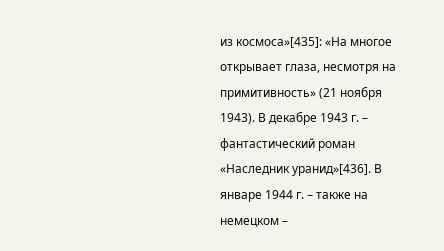из космоса»[435]: «На многое открывает глаза, несмотря на примитивность» (21 ноября 1943). В декабре 1943 г. – фантастический роман «Наследник уранид»[436]. В январе 1944 г. – также на немецком –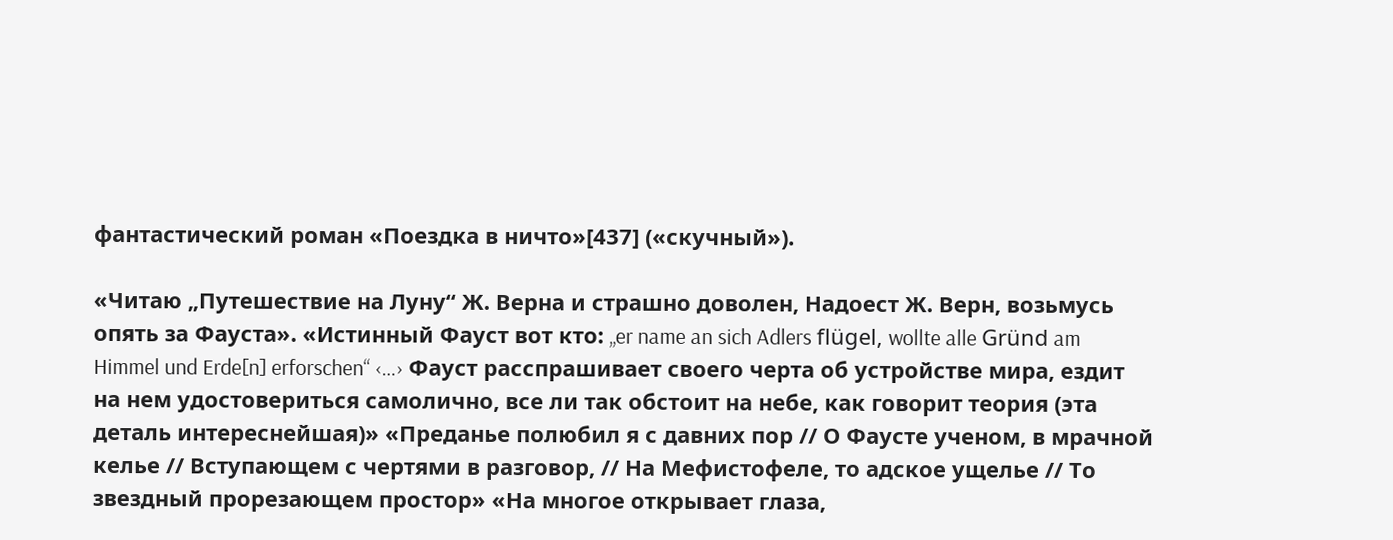фантастический роман «Поездка в ничто»[437] («скучный»).

«Читаю „Путешествие на Луну“ Ж. Верна и страшно доволен, Надоест Ж. Верн, возьмусь опять за Фауста». «Истинный Фауст вот кто: „er name an sich Adlers flügel, wollte alle Gründ am Himmel und Erde[n] erforschen“ ‹…› Фауст расспрашивает своего черта об устройстве мира, ездит на нем удостовериться самолично, все ли так обстоит на небе, как говорит теория (эта деталь интереснейшая)» «Преданье полюбил я с давних пор // О Фаусте ученом, в мрачной келье // Вступающем с чертями в разговор, // На Мефистофеле, то адское ущелье // То звездный прорезающем простор» «На многое открывает глаза,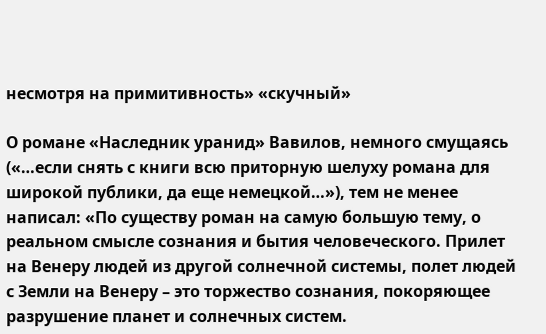несмотря на примитивность» «скучный»

О романе «Наследник уранид» Вавилов, немного смущаясь («…если снять с книги всю приторную шелуху романа для широкой публики, да еще немецкой…»), тем не менее написал: «По существу роман на самую большую тему, о реальном смысле сознания и бытия человеческого. Прилет на Венеру людей из другой солнечной системы, полет людей с Земли на Венеру – это торжество сознания, покоряющее разрушение планет и солнечных систем.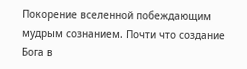Покорение вселенной побеждающим мудрым сознанием. Почти что создание Бога в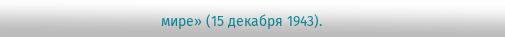мире» (15 декабря 1943).